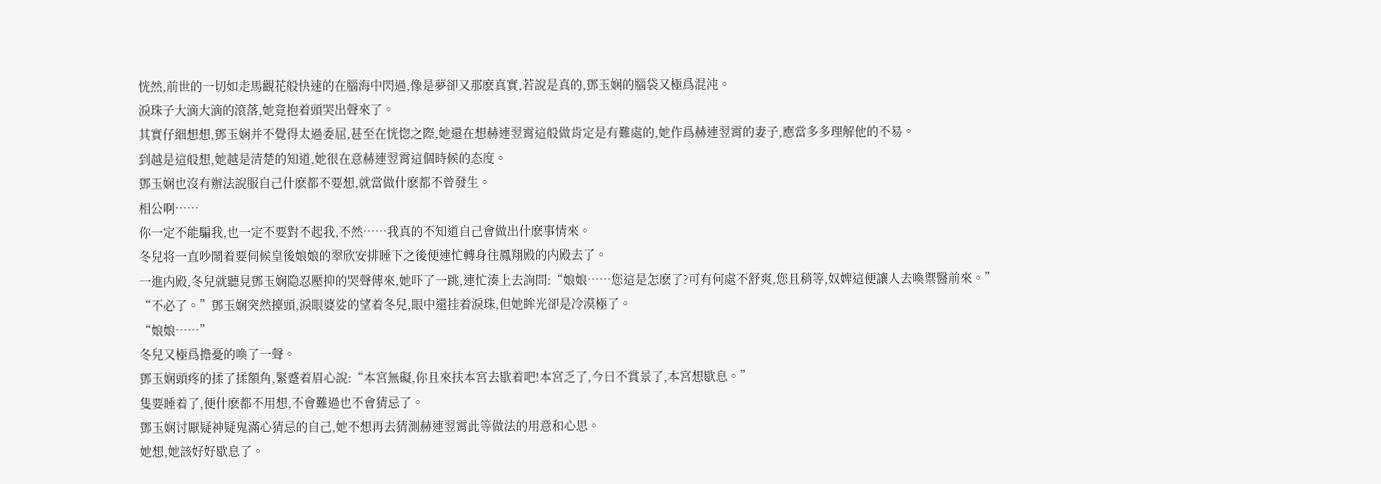恍然,前世的一切如走馬觀花般快速的在腦海中閃過,像是夢卻又那麽真實,若說是真的,鄧玉娴的腦袋又極爲混沌。
淚珠子大滴大滴的滾落,她竟抱着頭哭出聲來了。
其實仔細想想,鄧玉娴并不覺得太過委屈,甚至在恍惚之際,她還在想赫連翌霄這般做肯定是有難處的,她作爲赫連翌霄的妻子,應當多多理解他的不易。
到越是這般想,她越是清楚的知道,她很在意赫連翌霄這個時候的态度。
鄧玉娴也沒有辦法說服自己什麽都不要想,就當做什麽都不曾發生。
相公啊……
你一定不能騙我,也一定不要對不起我,不然……我真的不知道自己會做出什麽事情來。
冬兒将一直吵鬧着要伺候皇後娘娘的翠欣安排睡下之後便連忙轉身往鳳翔殿的内殿去了。
一進内殿,冬兒就聽見鄧玉娴隐忍壓抑的哭聲傳來,她吓了一跳,連忙湊上去詢問:“娘娘……您這是怎麽了?可有何處不舒爽,您且稍等,奴婢這便讓人去喚禦醫前來。”
“不必了。”鄧玉娴突然擡頭,淚眼婆娑的望着冬兒,眼中還挂着淚珠,但她眸光卻是冷漠極了。
“娘娘……”
冬兒又極爲擔憂的喚了一聲。
鄧玉娴頭疼的揉了揉額角,緊蹙着眉心說:“本宮無礙,你且來扶本宮去歇着吧!本宮乏了,今日不賞景了,本宮想歇息。”
隻要睡着了,便什麽都不用想,不會難過也不會猜忌了。
鄧玉娴讨厭疑神疑鬼滿心猜忌的自己,她不想再去猜測赫連翌霄此等做法的用意和心思。
她想,她該好好歇息了。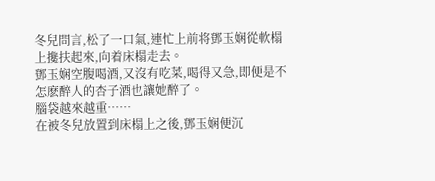冬兒問言,松了一口氣,連忙上前将鄧玉娴從軟榻上攙扶起來,向着床榻走去。
鄧玉娴空腹喝酒,又沒有吃菜,喝得又急,即便是不怎麽醉人的杏子酒也讓她醉了。
腦袋越來越重……
在被冬兒放置到床榻上之後,鄧玉娴便沉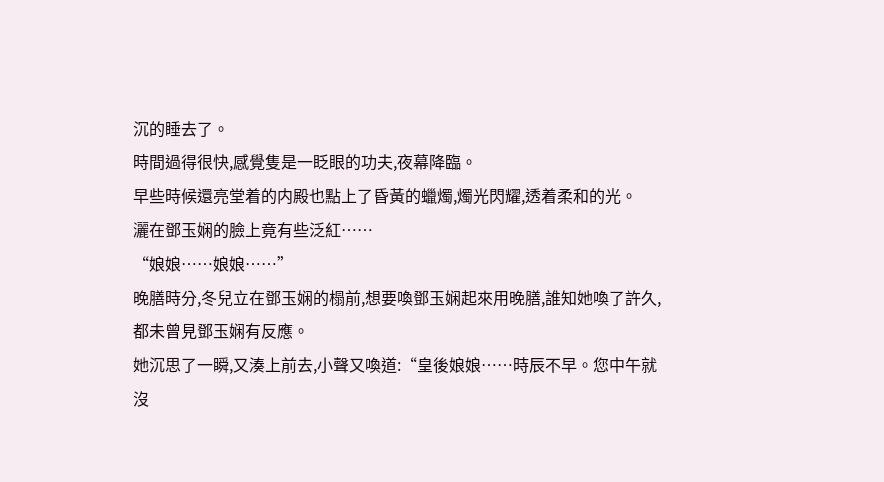沉的睡去了。
時間過得很快,感覺隻是一眨眼的功夫,夜幕降臨。
早些時候還亮堂着的内殿也點上了昏黃的蠟燭,燭光閃耀,透着柔和的光。
灑在鄧玉娴的臉上竟有些泛紅……
“娘娘……娘娘……”
晚膳時分,冬兒立在鄧玉娴的榻前,想要喚鄧玉娴起來用晚膳,誰知她喚了許久,都未曾見鄧玉娴有反應。
她沉思了一瞬,又湊上前去,小聲又喚道:“皇後娘娘……時辰不早。您中午就沒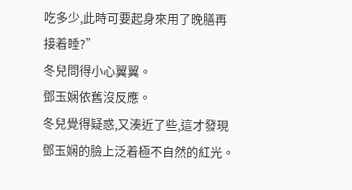吃多少,此時可要起身來用了晚膳再接着睡?”
冬兒問得小心翼翼。
鄧玉娴依舊沒反應。
冬兒覺得疑惑,又湊近了些,這才發現鄧玉娴的臉上泛着極不自然的紅光。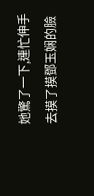她驚了一下,連忙伸手去摸了摸鄧玉娴的臉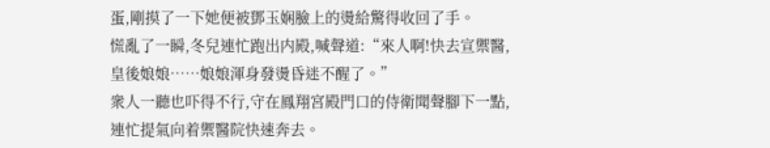蛋,剛摸了一下她便被鄧玉娴臉上的燙給驚得收回了手。
慌亂了一瞬,冬兒連忙跑出内殿,喊聲道:“來人啊!快去宣禦醫,皇後娘娘……娘娘渾身發燙昏迷不醒了。”
衆人一聽也吓得不行,守在鳳翔宮殿門口的侍衛聞聲腳下一點,連忙提氣向着禦醫院快速奔去。